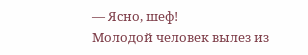— Ясно, шеф!
Молодой человек вылез из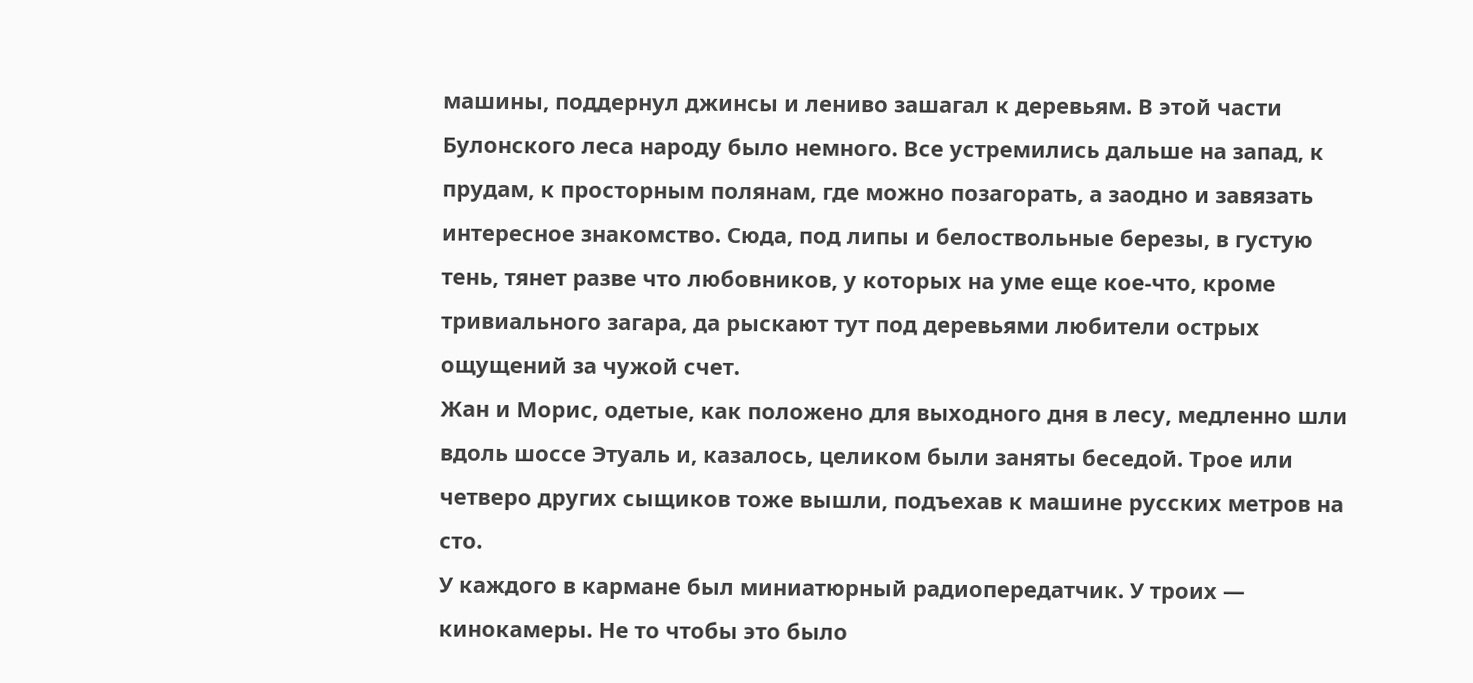машины, поддернул джинсы и лениво зашагал к деревьям. В этой части Булонского леса народу было немного. Все устремились дальше на запад, к прудам, к просторным полянам, где можно позагорать, а заодно и завязать интересное знакомство. Сюда, под липы и белоствольные березы, в густую тень, тянет разве что любовников, у которых на уме еще кое-что, кроме тривиального загара, да рыскают тут под деревьями любители острых ощущений за чужой счет.
Жан и Морис, одетые, как положено для выходного дня в лесу, медленно шли вдоль шоссе Этуаль и, казалось, целиком были заняты беседой. Трое или четверо других сыщиков тоже вышли, подъехав к машине русских метров на сто.
У каждого в кармане был миниатюрный радиопередатчик. У троих — кинокамеры. Не то чтобы это было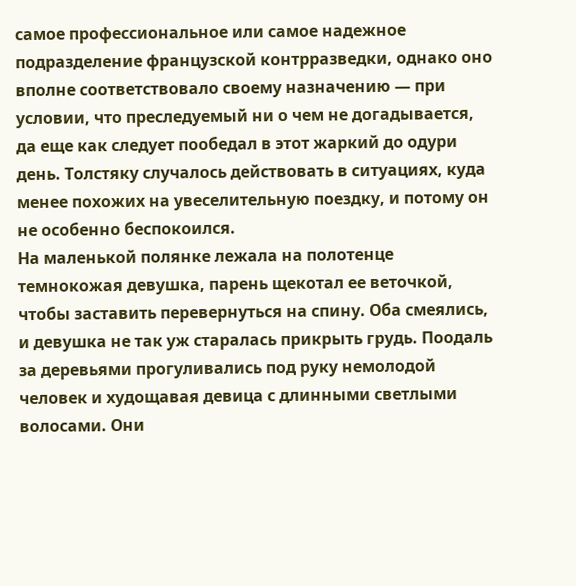самое профессиональное или самое надежное подразделение французской контрразведки, однако оно вполне соответствовало своему назначению — при условии, что преследуемый ни о чем не догадывается, да еще как следует пообедал в этот жаркий до одури день. Толстяку случалось действовать в ситуациях, куда менее похожих на увеселительную поездку, и потому он не особенно беспокоился.
На маленькой полянке лежала на полотенце темнокожая девушка, парень щекотал ее веточкой, чтобы заставить перевернуться на спину. Оба смеялись, и девушка не так уж старалась прикрыть грудь. Поодаль за деревьями прогуливались под руку немолодой человек и худощавая девица с длинными светлыми волосами. Они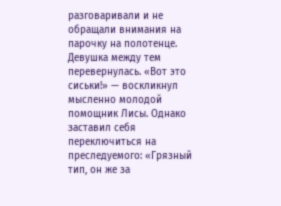разговаривали и не обращали внимания на парочку на полотенце. Девушка между тем перевернулась. «Вот это сиськи!» — воскликнул мысленно молодой помощник Лисы. Однако заставил себя переключиться на преследуемого: «Грязный тип, он же за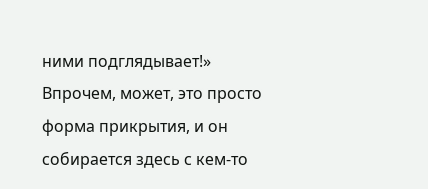ними подглядывает!» Впрочем, может, это просто форма прикрытия, и он собирается здесь с кем-то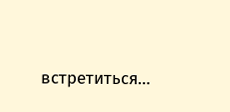встретиться…